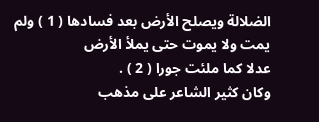الضلالة ويصلح الأرض بعد فسادها ( 1 ) ولم يمت ولا يموت حتى يملأ الأرض
عدلا كما ملئت جورا ( 2 ) .
وكان كثير الشاعر على مذهب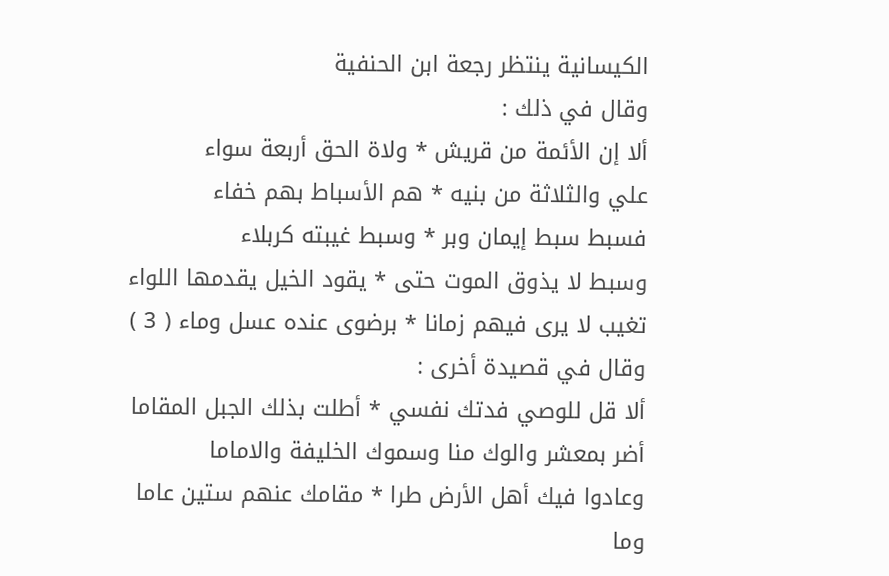الكيسانية ينتظر رجعة ابن الحنفية
وقال في ذلك :
ألا إن الأئمة من قريش * ولاة الحق أربعة سواء
علي والثلاثة من بنيه * هم الأسباط بهم خفاء
فسبط سبط إيمان وبر * وسبط غيبته كربلاء
وسبط لا يذوق الموت حتى * يقود الخيل يقدمها اللواء
تغيب لا يرى فيهم زمانا * برضوى عنده عسل وماء ( 3 )
وقال في قصيدة أخرى :
ألا قل للوصي فدتك نفسي * أطلت بذلك الجبل المقاما
أضر بمعشر والوك منا وسموك الخليفة والاماما
وعادوا فيك أهل الأرض طرا * مقامك عنهم ستين عاما
وما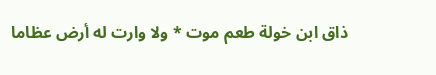ذاق ابن خولة طعم موت * ولا وارت له أرض عظاما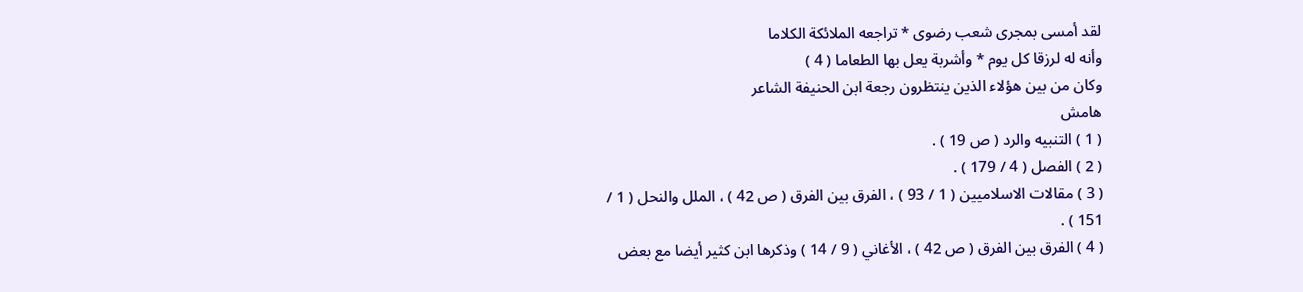لقد أمسى بمجرى شعب رضوى * تراجعه الملائكة الكلاما
وأنه له لرزقا كل يوم * وأشربة يعل بها الطعاما ( 4 )
وكان من بين هؤلاء الذين ينتظرون رجعة ابن الحنيفة الشاعر
هامش
( 1 ) التنبيه والرد ( ص 19 ) .
( 2 ) الفصل ( 4 / 179 ) .
( 3 ) مقالات الاسلاميين ( 1 / 93 ) ، الفرق بين الفرق ( ص 42 ) ، الملل والنحل ( 1 /
151 ) .
( 4 ) الفرق بين الفرق ( ص 42 ) ، الأغاني ( 9 / 14 ) وذكرها ابن كثير أيضا مع بعض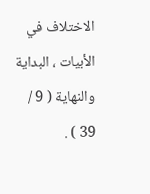الاختلاف في الأبيات ، البداية والنهاية ( 9 / 39 ) .